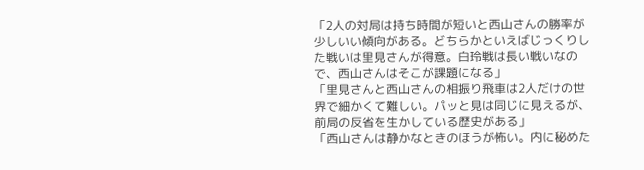「2人の対局は持ち時間が短いと西山さんの勝率が少しいい傾向がある。どちらかといえばじっくりした戦いは里見さんが得意。白玲戦は長い戦いなので、西山さんはそこが課題になる」
「里見さんと西山さんの相振り飛車は2人だけの世界で細かくて難しい。パッと見は同じに見えるが、前局の反省を生かしている歴史がある」
「西山さんは静かなときのほうが怖い。内に秘めた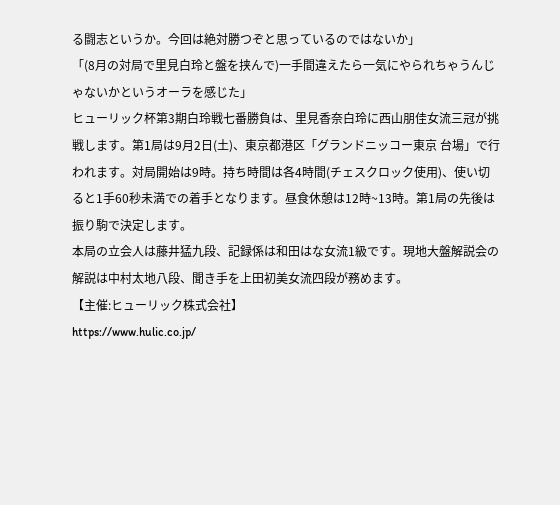る闘志というか。今回は絶対勝つぞと思っているのではないか」
「(8月の対局で里見白玲と盤を挟んで)一手間違えたら一気にやられちゃうんじゃないかというオーラを感じた」
ヒューリック杯第3期白玲戦七番勝負は、里見香奈白玲に西山朋佳女流三冠が挑戦します。第1局は9月2日(土)、東京都港区「グランドニッコー東京 台場」で行われます。対局開始は9時。持ち時間は各4時間(チェスクロック使用)、使い切ると1手60秒未満での着手となります。昼食休憩は12時~13時。第1局の先後は振り駒で決定します。
本局の立会人は藤井猛九段、記録係は和田はな女流1級です。現地大盤解説会の解説は中村太地八段、聞き手を上田初美女流四段が務めます。
【主催:ヒューリック株式会社】
https://www.hulic.co.jp/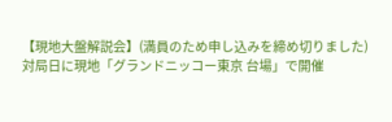【現地大盤解説会】(満員のため申し込みを締め切りました)
対局日に現地「グランドニッコー東京 台場」で開催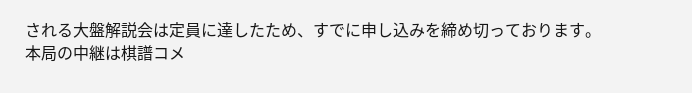される大盤解説会は定員に達したため、すでに申し込みを締め切っております。
本局の中継は棋譜コメ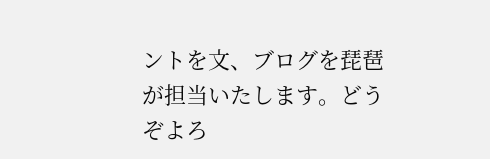ントを文、ブログを琵琶が担当いたします。どうぞよろ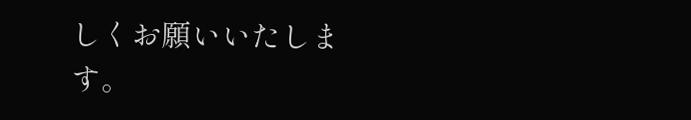しくお願いいたします。